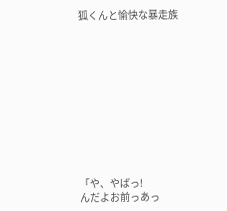狐くんと愉快な暴走族











「や、やばっ!
んだよお前っあっ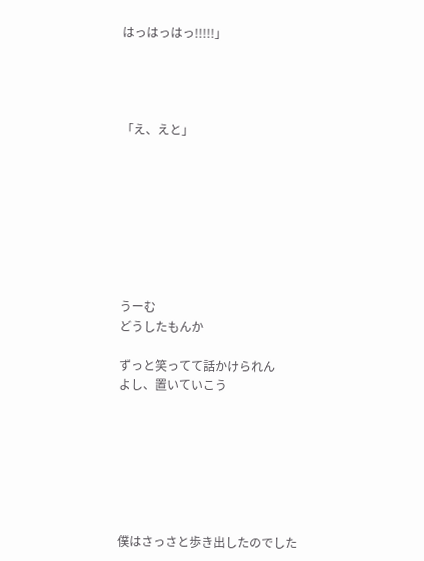はっはっはっ!!!!!」




「え、えと」








うーむ
どうしたもんか

ずっと笑ってて話かけられん
よし、置いていこう







僕はさっさと歩き出したのでした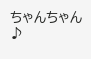ちゃんちゃん♪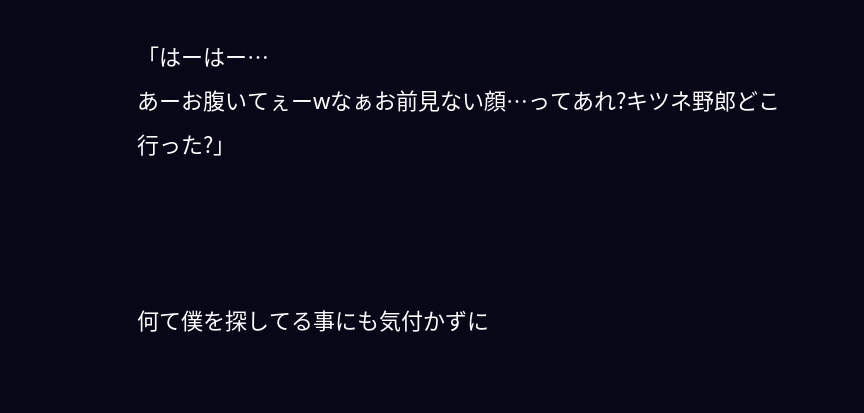「はーはー…
あーお腹いてぇーwなぁお前見ない顔…ってあれ?キツネ野郎どこ行った?」



何て僕を探してる事にも気付かずに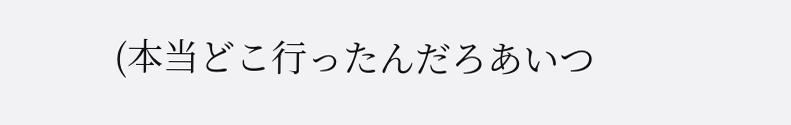(本当どこ行ったんだろあいつ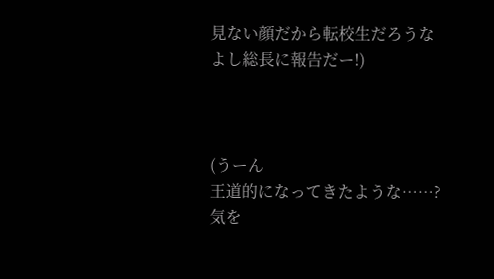見ない顔だから転校生だろうな
よし総長に報告だー!)



(うーん
王道的になってきたような……?
気を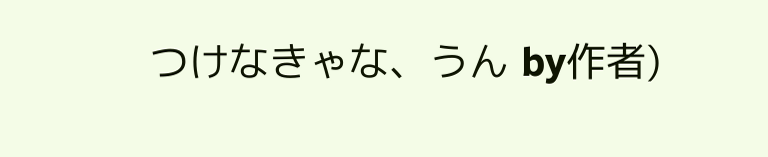つけなきゃな、うん by作者)